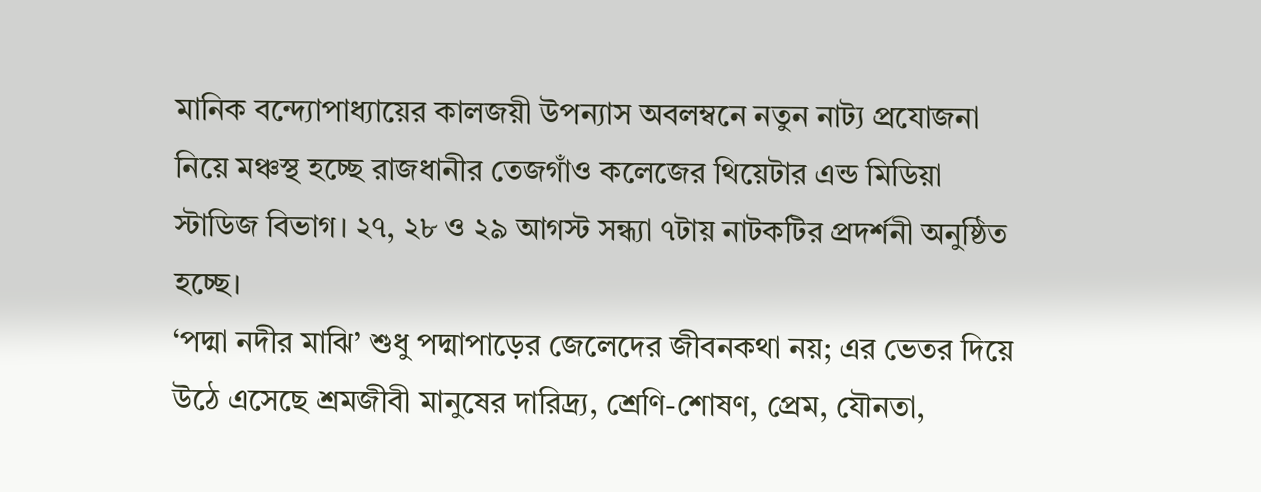মানিক বন্দ্যোপাধ্যায়ের কালজয়ী উপন্যাস অবলম্বনে নতুন নাট্য প্রযোজনা নিয়ে মঞ্চস্থ হচ্ছে রাজধানীর তেজগাঁও কলেজের থিয়েটার এন্ড মিডিয়া স্টাডিজ বিভাগ। ২৭, ২৮ ও ২৯ আগস্ট সন্ধ্যা ৭টায় নাটকটির প্রদর্শনী অনুষ্ঠিত হচ্ছে।
‘পদ্মা নদীর মাঝি’ শুধু পদ্মাপাড়ের জেলেদের জীবনকথা নয়; এর ভেতর দিয়ে উঠে এসেছে শ্রমজীবী মানুষের দারিদ্র্য, শ্রেণি-শোষণ, প্রেম, যৌনতা,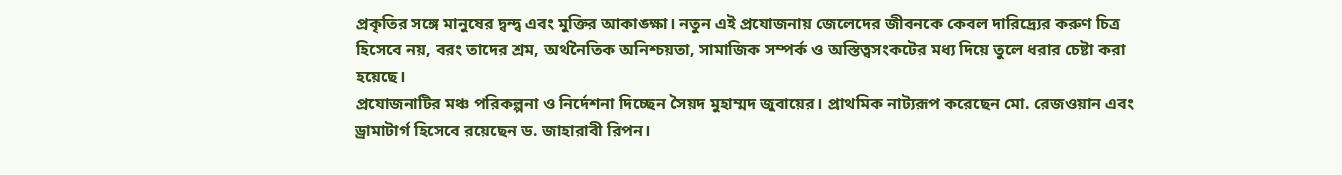প্রকৃতির সঙ্গে মানুষের দ্বন্দ্ব এবং মুক্তির আকাঙ্ক্ষা। নতুন এই প্রযোজনায় জেলেদের জীবনকে কেবল দারিদ্র্যের করুণ চিত্র হিসেবে নয়, বরং তাদের শ্রম, অর্থনৈতিক অনিশ্চয়তা, সামাজিক সম্পর্ক ও অস্তিত্বসংকটের মধ্য দিয়ে তুলে ধরার চেষ্টা করা হয়েছে।
প্রযোজনাটির মঞ্চ পরিকল্পনা ও নির্দেশনা দিচ্ছেন সৈয়দ মুহাম্মদ জুবায়ের। প্রাথমিক নাট্যরূপ করেছেন মো. রেজওয়ান এবং ড্রামাটার্গ হিসেবে রয়েছেন ড. জাহারাবী রিপন।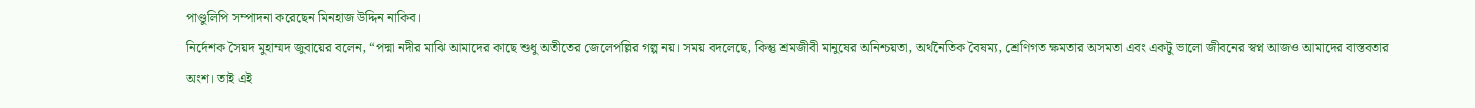পাণ্ডুলিপি সম্পাদনা করেছেন মিনহাজ উদ্দিন নাকিব।
নির্দেশক সৈয়দ মুহাম্মদ জুবায়ের বলেন, “পদ্মা নদীর মাঝি আমাদের কাছে শুধু অতীতের জেলেপল্লির গল্প নয়। সময় বদলেছে, কিন্তু শ্রমজীবী মানুষের অনিশ্চয়তা, অর্থনৈতিক বৈষম্য, শ্রেণিগত ক্ষমতার অসমতা এবং একটু ভালো জীবনের স্বপ্ন আজও আমাদের বাস্তবতার অংশ। তাই এই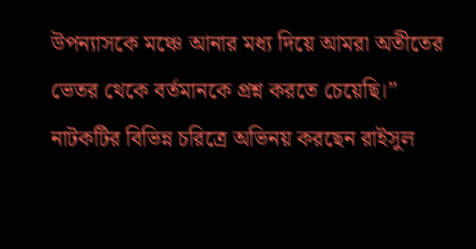উপন্যাসকে মঞ্চে আনার মধ্য দিয়ে আমরা অতীতের ভেতর থেকে বর্তমানকে প্রশ্ন করতে চেয়েছি।”
নাটকটির বিভিন্ন চরিত্রে অভিনয় করছেন রাইসুল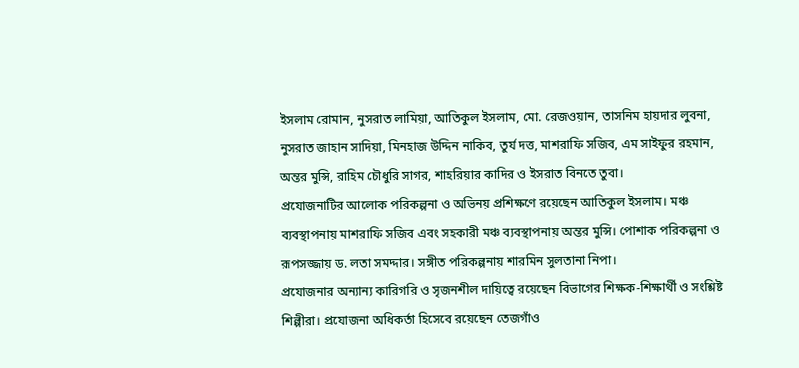ইসলাম রোমান, নুসরাত লামিয়া, আতিকুল ইসলাম, মো. রেজওয়ান, তাসনিম হায়দার লুবনা, নুসরাত জাহান সাদিয়া, মিনহাজ উদ্দিন নাকিব, তুর্য দত্ত, মাশরাফি সজিব, এম সাইফুর রহমান, অন্তর মুন্সি, রাহিম চৌধুরি সাগর, শাহরিয়ার কাদির ও ইসরাত বিনতে তুবা।
প্রযোজনাটির আলোক পরিকল্পনা ও অভিনয় প্রশিক্ষণে রয়েছেন আতিকুল ইসলাম। মঞ্চ ব্যবস্থাপনায় মাশরাফি সজিব এবং সহকারী মঞ্চ ব্যবস্থাপনায় অন্তর মুন্সি। পোশাক পরিকল্পনা ও রূপসজ্জায় ড. লতা সমদ্দার। সঙ্গীত পরিকল্পনায় শারমিন সুলতানা নিপা।
প্রযোজনার অন্যান্য কারিগরি ও সৃজনশীল দায়িত্বে রয়েছেন বিভাগের শিক্ষক-শিক্ষার্থী ও সংশ্লিষ্ট শিল্পীরা। প্রযোজনা অধিকর্তা হিসেবে রয়েছেন তেজগাঁও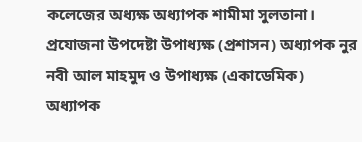কলেজের অধ্যক্ষ অধ্যাপক শামীমা সুলতানা।
প্রযোজনা উপদেষ্টা উপাধ্যক্ষ (প্রশাসন) অধ্যাপক নুর নবী আল মাহমুদ ও উপাধ্যক্ষ (একাডেমিক) অধ্যাপক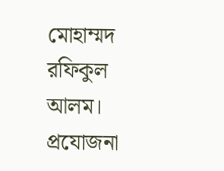মোহাম্মদ রফিকুল আলম। প্রযোজনা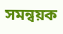সমন্বয়ক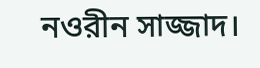নওরীন সাজ্জাদ।